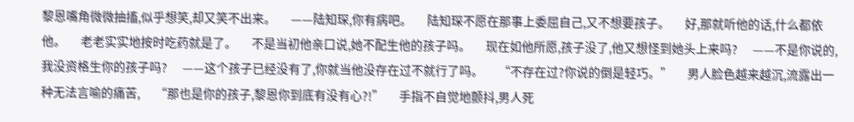黎恩嘴角微微抽搐,似乎想笑,却又笑不出来。     ——陆知琛,你有病吧。     陆知琛不愿在那事上委屈自己,又不想要孩子。     好,那就听他的话,什么都依他。     老老实实地按时吃药就是了。     不是当初他亲口说,她不配生他的孩子吗。     现在如他所愿,孩子没了,他又想怪到她头上来吗?     ——不是你说的,我没资格生你的孩子吗?     ——这个孩子已经没有了,你就当他没存在过不就行了吗。     “不存在过?你说的倒是轻巧。”     男人脸色越来越沉,流露出一种无法言喻的痛苦,     “那也是你的孩子,黎恩你到底有没有心?!”     手指不自觉地颤抖,男人死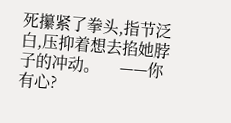死攥紧了拳头,指节泛白,压抑着想去掐她脖子的冲动。     ——你有心?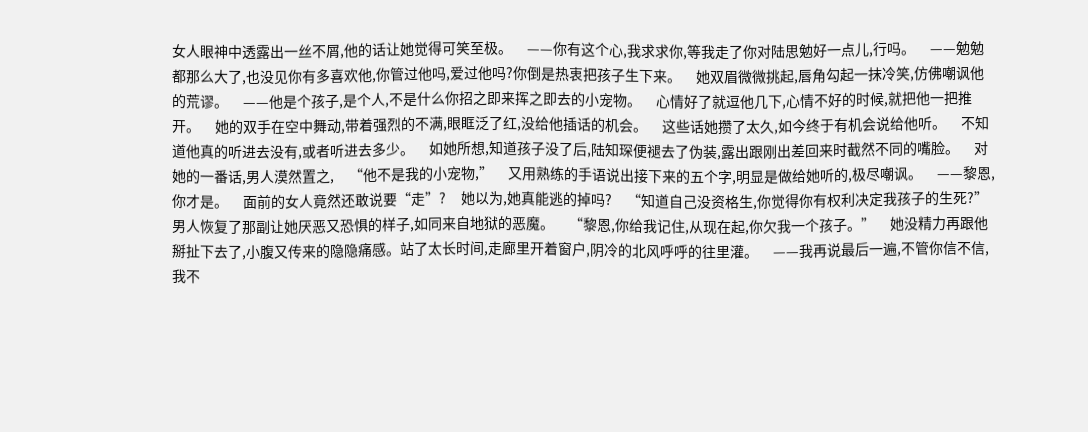女人眼神中透露出一丝不屑,他的话让她觉得可笑至极。     ——你有这个心,我求求你,等我走了你对陆思勉好一点儿,行吗。     ——勉勉都那么大了,也没见你有多喜欢他,你管过他吗,爱过他吗?你倒是热衷把孩子生下来。     她双眉微微挑起,唇角勾起一抹冷笑,仿佛嘲讽他的荒谬。     ——他是个孩子,是个人,不是什么你招之即来挥之即去的小宠物。     心情好了就逗他几下,心情不好的时候,就把他一把推开。     她的双手在空中舞动,带着强烈的不满,眼眶泛了红,没给他插话的机会。     这些话她攒了太久,如今终于有机会说给他听。     不知道他真的听进去没有,或者听进去多少。     如她所想,知道孩子没了后,陆知琛便褪去了伪装,露出跟刚出差回来时截然不同的嘴脸。     对她的一番话,男人漠然置之,     “他不是我的小宠物,”     又用熟练的手语说出接下来的五个字,明显是做给她听的,极尽嘲讽。     ——黎恩,你才是。     面前的女人竟然还敢说要“走”?     她以为,她真能逃的掉吗?     “知道自己没资格生,你觉得你有权利决定我孩子的生死?”     男人恢复了那副让她厌恶又恐惧的样子,如同来自地狱的恶魔。     “黎恩,你给我记住,从现在起,你欠我一个孩子。”     她没精力再跟他掰扯下去了,小腹又传来的隐隐痛感。站了太长时间,走廊里开着窗户,阴冷的北风呼呼的往里灌。     ——我再说最后一遍,不管你信不信,我不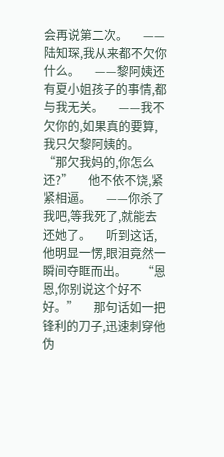会再说第二次。     ——陆知琛,我从来都不欠你什么。     ——黎阿姨还有夏小姐孩子的事情,都与我无关。     ——我不欠你的,如果真的要算,我只欠黎阿姨的。     “那欠我妈的,你怎么还?”     他不依不饶,紧紧相逼。     ——你杀了我吧,等我死了,就能去还她了。     听到这话,他明显一愣,眼泪竟然一瞬间夺眶而出。     “恩恩,你别说这个好不好。”     那句话如一把锋利的刀子,迅速刺穿他伪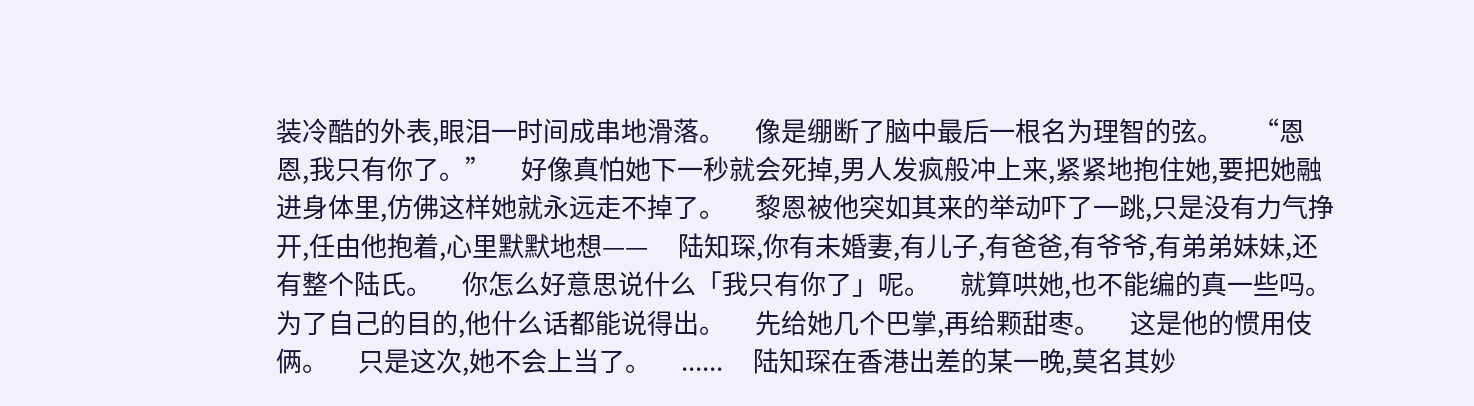装冷酷的外表,眼泪一时间成串地滑落。     像是绷断了脑中最后一根名为理智的弦。     “恩恩,我只有你了。”     好像真怕她下一秒就会死掉,男人发疯般冲上来,紧紧地抱住她,要把她融进身体里,仿佛这样她就永远走不掉了。     黎恩被他突如其来的举动吓了一跳,只是没有力气挣开,任由他抱着,心里默默地想——     陆知琛,你有未婚妻,有儿子,有爸爸,有爷爷,有弟弟妹妹,还有整个陆氏。     你怎么好意思说什么「我只有你了」呢。     就算哄她,也不能编的真一些吗。     为了自己的目的,他什么话都能说得出。     先给她几个巴掌,再给颗甜枣。     这是他的惯用伎俩。     只是这次,她不会上当了。     ......     陆知琛在香港出差的某一晚,莫名其妙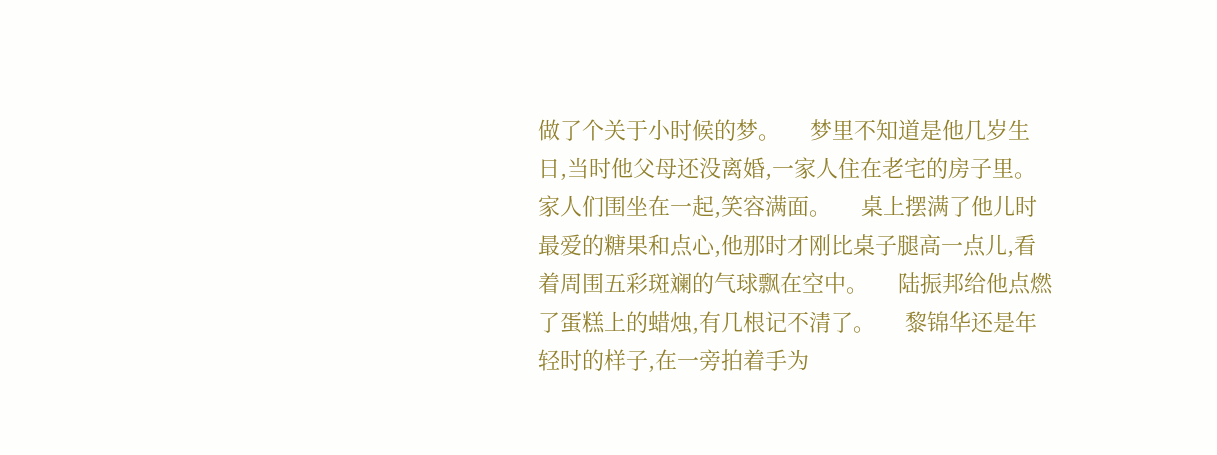做了个关于小时候的梦。     梦里不知道是他几岁生日,当时他父母还没离婚,一家人住在老宅的房子里。     家人们围坐在一起,笑容满面。     桌上摆满了他儿时最爱的糖果和点心,他那时才刚比桌子腿高一点儿,看着周围五彩斑斓的气球飘在空中。     陆振邦给他点燃了蛋糕上的蜡烛,有几根记不清了。     黎锦华还是年轻时的样子,在一旁拍着手为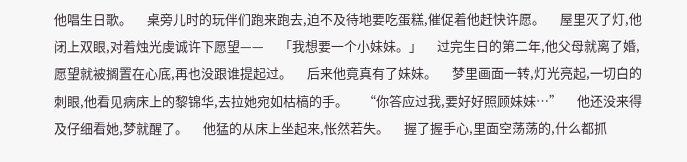他唱生日歌。     桌旁儿时的玩伴们跑来跑去,迫不及待地要吃蛋糕,催促着他赶快许愿。     屋里灭了灯,他闭上双眼,对着烛光虔诚许下愿望——     「我想要一个小妹妹。」     过完生日的第二年,他父母就离了婚,愿望就被搁置在心底,再也没跟谁提起过。     后来他竟真有了妹妹。     梦里画面一转,灯光亮起,一切白的刺眼,他看见病床上的黎锦华,去拉她宛如枯槁的手。     “你答应过我,要好好照顾妹妹…”     他还没来得及仔细看她,梦就醒了。     他猛的从床上坐起来,怅然若失。     握了握手心,里面空荡荡的,什么都抓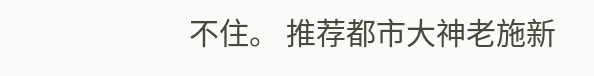不住。 推荐都市大神老施新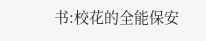书:校花的全能保安